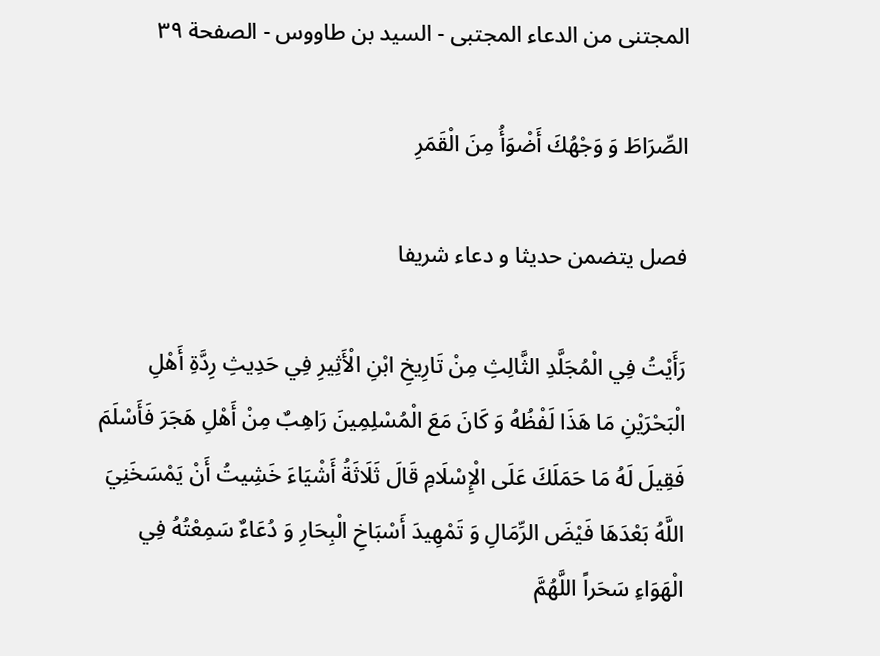المجتنى من الدعاء المجتبى - السيد بن طاووس - الصفحة ٣٩

الصِّرَاطَ وَ وَجْهُكَ أَضْوَأُ مِنَ الْقَمَرِ

فصل يتضمن حديثا و دعاء شريفا

رَأَيْتُ فِي الْمُجَلَّدِ الثَّالِثِ مِنْ تَارِيخِ ابْنِ الْأَثِيرِ فِي حَدِيثِ رِدَّةِ أَهْلِ الْبَحْرَيْنِ مَا هَذَا لَفْظُهُ وَ كَانَ مَعَ الْمُسْلِمِينَ رَاهِبٌ مِنْ أَهْلِ هَجَرَ فَأَسْلَمَ فَقِيلَ لَهُ مَا حَمَلَكَ عَلَى الْإِسْلَامِ قَالَ ثَلَاثَةُ أَشْيَاءَ خَشِيتُ أَنْ يَمْسَخَنِيَ اللَّهُ بَعْدَهَا فَيْضَ الرِّمَالِ وَ تَمْهِيدَ أَسْبَاخِ الْبِحَارِ وَ دُعَاءٌ سَمِعْتُهُ فِي الْهَوَاءِ سَحَراً اللَّهُمَّ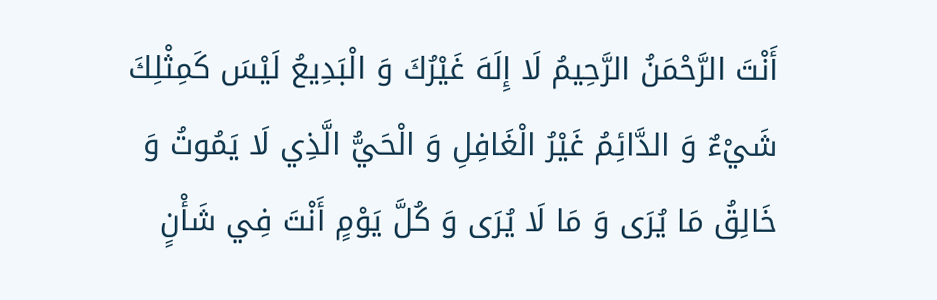أَنْتَ الرَّحْمَنُ الرَّحِيمُ لَا إِلَهَ غَيْرُكَ وَ الْبَدِيعُ لَيْسَ كَمِثْلِكَ شَيْ‌ءٌ وَ الدَّائِمُ غَيْرُ الْغَافِلِ وَ الْحَيُّ الَّذِي لَا يَمُوتُ وَ خَالِقُ مَا يُرَى وَ مَا لَا يُرَى وَ كُلَّ يَوْمٍ أَنْتَ فِي شَأْنٍ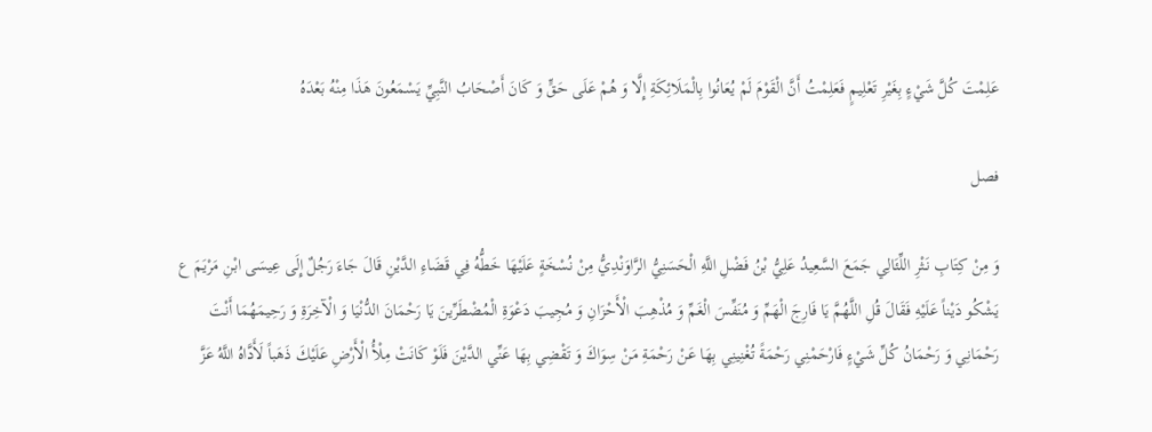عَلِمْتَ كُلَّ شَيْ‌ءٍ بِغَيْرِ تَعْلِيمٍ فَعَلِمْتُ أَنَّ الْقَوْمَ لَمْ يُعَانُوا بِالْمَلَائِكَةِ إِلَّا وَ هُمْ عَلَى حَقٍّ وَ كَانَ أَصْحَابُ النَّبِيِّ يَسْمَعُونَ هَذَا مِنْهُ بَعْدَهُ

فصل

وَ مِنْ كِتَابِ نَثْرِ اللِّئَالِي جَمَعَ السَّعِيدُ عَلِيُّ بْنُ فَضْلِ اللَّهِ الْحَسَنِيُّ الرَّاوَنْدِيُّ مِنْ نُسْخَةٍ عَلَيْهَا خَطُّهُ فِي قَضَاءِ الدَّيْنِ قَالَ جَاءَ رَجُلٌ إِلَى عِيسَى ابْنِ مَرْيَمَ ع يَشْكُو دَيْناً عَلَيْهِ فَقَالَ قُلِ اللَّهُمَّ يَا فَارِجَ الْهَمِّ وَ مُنَفِّسَ الْغَمِّ وَ مُذْهِبَ الْأَحْزَانِ وَ مُجِيبَ دَعْوَةِ الْمُضْطَرِّينَ يَا رَحْمَانَ الدُّنْيَا وَ الْآخِرَةِ وَ رَحِيمَهُمَا أَنْتَ رَحْمَانِي وَ رَحْمَانُ كُلِّ شَيْ‌ءٍ فَارْحَمْنِي رَحْمَةً تُغْنِينِي بِهَا عَنْ رَحْمَةِ مَنْ سِوَاكَ وَ تَقْضِي بِهَا عَنِّي الدَّيْنَ فَلَوْ كَانَتْ مِلْأُ الْأَرْضِ عَلَيْكَ ذَهَباً لَأَدَّاهُ اللَّهُ عَزَّ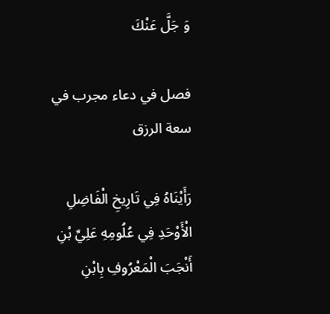وَ جَلَّ عَنْكَ

فصل في دعاء مجرب في سعة الرزق

رَأَيْنَاهُ فِي تَارِيخِ الْفَاضِلِ الْأَوْحَدِ فِي عُلُومِهِ عَلِيِّ بْنِ أَنْجَبَ الْمَعْرُوفِ بِابْنِ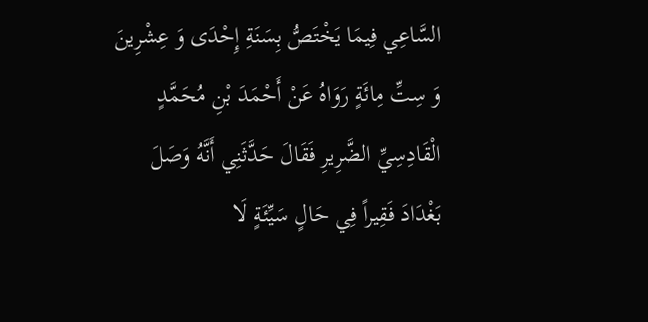السَّاعِي فِيمَا يَخْتَصُّ بِسَنَةِ إِحْدَى وَ عِشْرِينَ وَ سِتِّ مِائَةٍ رَوَاهُ عَنْ أَحْمَدَ بْنِ مُحَمَّدٍ الْقَادِسِيِّ الضَّرِيرِ فَقَالَ حَدَّثَنِي أَنَّهُ وَصَلَ بَغْدَادَ فَقِيراً فِي حَالٍ سَيِّئَةٍ لَا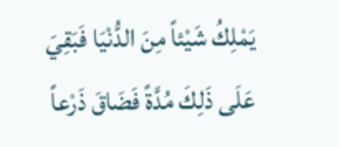يَمْلِكُ شَيْئاً مِنَ الدُّنْيَا فَبَقِيَ عَلَى ذَلِكَ مُدَّةً فَضَاقَ ذَرْعاً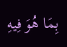بِمَا هُوَ فِيهِ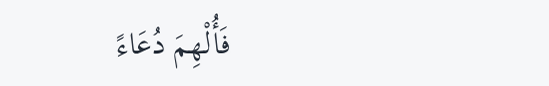فَأُلْهِمَ دُعَاءً